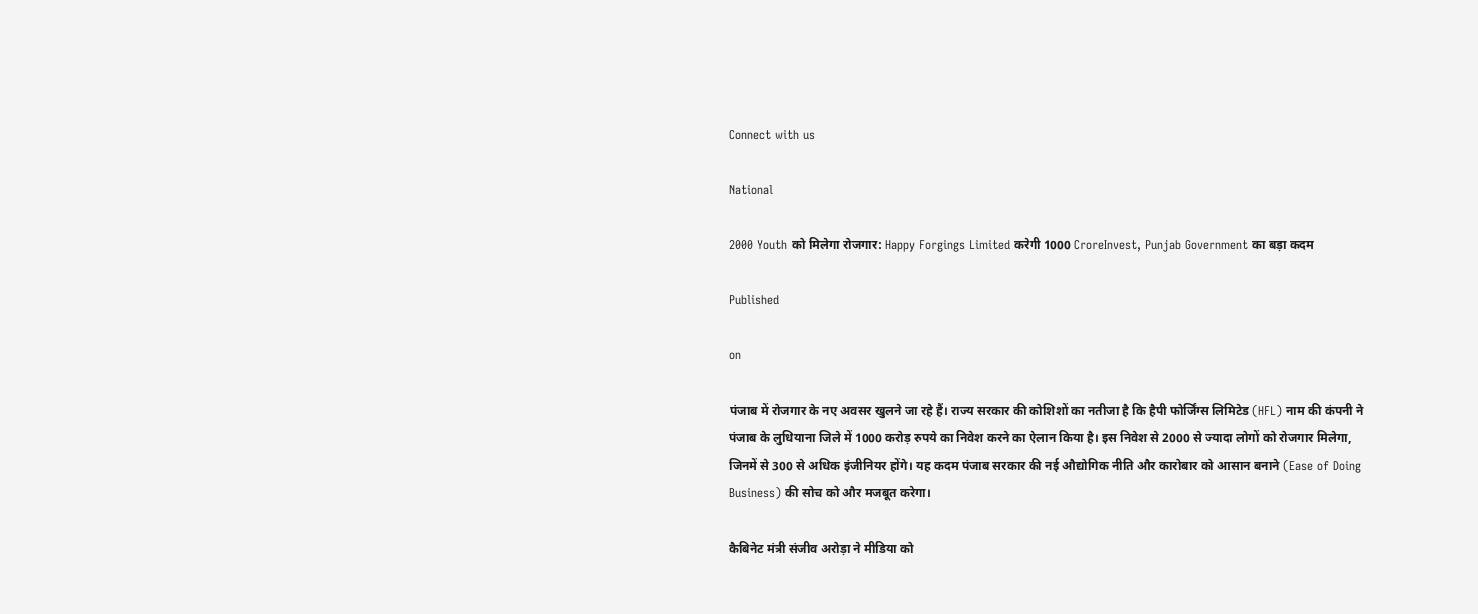Connect with us

National

2000 Youth को मिलेगा रोजगार: Happy Forgings Limited करेगी 1000 CroreInvest, Punjab Government का बड़ा कदम

Published

on

पंजाब में रोजगार के नए अवसर खुलने जा रहे हैं। राज्य सरकार की कोशिशों का नतीजा है कि हैपी फोर्जिंग्स लिमिटेड (HFL) नाम की कंपनी ने पंजाब के लुधियाना जिले में 1000 करोड़ रुपये का निवेश करने का ऐलान किया है। इस निवेश से 2000 से ज्यादा लोगों को रोजगार मिलेगा, जिनमें से 300 से अधिक इंजीनियर होंगे। यह कदम पंजाब सरकार की नई औद्योगिक नीति और कारोबार को आसान बनाने (Ease of Doing Business) की सोच को और मजबूत करेगा।

कैबिनेट मंत्री संजीव अरोड़ा ने मीडिया को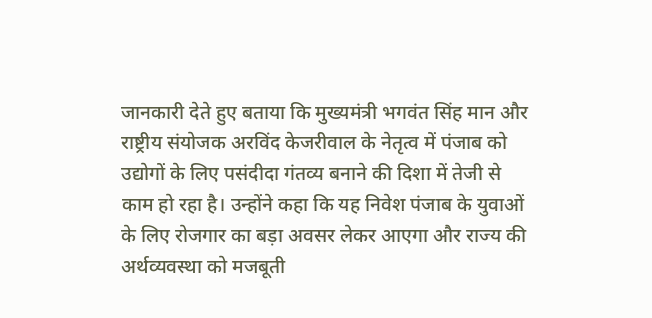जानकारी देते हुए बताया कि मुख्यमंत्री भगवंत सिंह मान और राष्ट्रीय संयोजक अरविंद केजरीवाल के नेतृत्व में पंजाब को उद्योगों के लिए पसंदीदा गंतव्य बनाने की दिशा में तेजी से काम हो रहा है। उन्होंने कहा कि यह निवेश पंजाब के युवाओं के लिए रोजगार का बड़ा अवसर लेकर आएगा और राज्य की अर्थव्यवस्था को मजबूती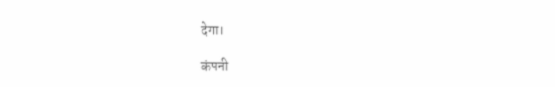देगा।

कंपनी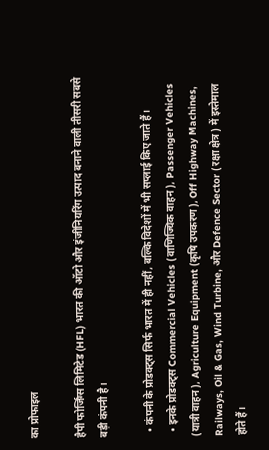का प्रोफाइल

हैपी फोर्जिंग्स लिमिटेड (HFL) भारत की ऑटो और इंजीनियरिंग उत्पाद बनाने वाली तीसरी सबसे बड़ी कंपनी है।

  • कंपनी के प्रोडक्ट्स सिर्फ भारत में ही नहीं, बल्कि विदेशों में भी सप्लाई किए जाते हैं।
  • इनके प्रोडक्ट्स Commercial Vehicles (वाणिज्यिक वाहन), Passenger Vehicles (यात्री वाहन), Agriculture Equipment (कृषि उपकरण), Off Highway Machines, Railways, Oil & Gas, Wind Turbine, और Defence Sector (रक्षा क्षेत्र) में इस्तेमाल होते हैं।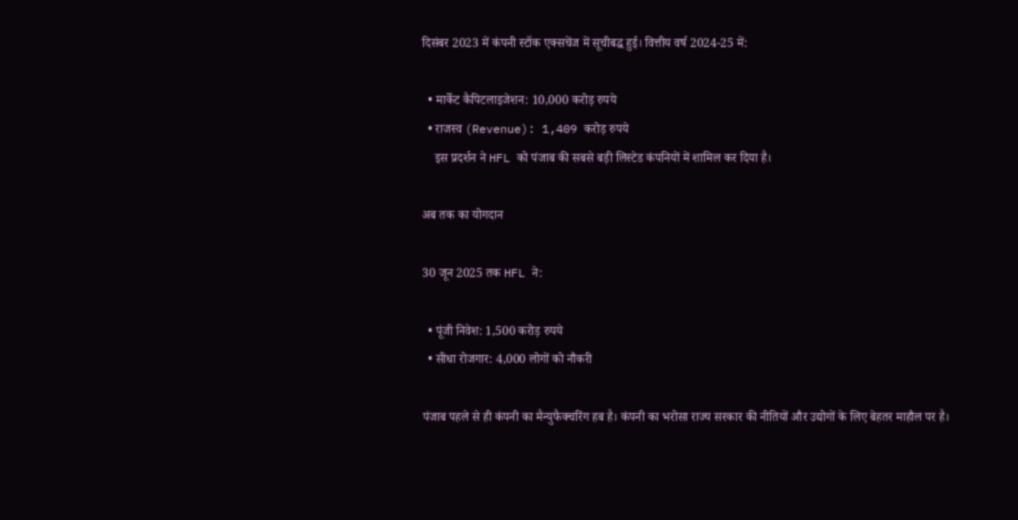दिसंबर 2023 में कंपनी स्टॉक एक्सचेंज में सूचीबद्ध हुई। वित्तीय वर्ष 2024-25 में:

  • मार्केट कैपिटलाइजेशन: 10,000 करोड़ रुपये
  • राजस्व (Revenue): 1,409 करोड़ रुपये
    इस प्रदर्शन ने HFL को पंजाब की सबसे बड़ी लिस्टेड कंपनियों में शामिल कर दिया है।

अब तक का योगदान

30 जून 2025 तक HFL ने:

  • पूंजी निवेश: 1,500 करोड़ रुपये
  • सीधा रोजगार: 4,000 लोगों को नौकरी

पंजाब पहले से ही कंपनी का मैन्युफैक्चरिंग हब है। कंपनी का भरोसा राज्य सरकार की नीतियों और उद्योगों के लिए बेहतर माहौल पर है।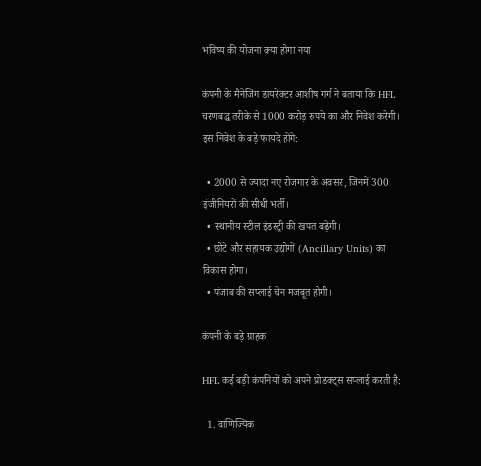भविष्य की योजना क्या होगा नया

कंपनी के मैनेजिंग डायरेक्टर आशीष गर्ग ने बताया कि HFL चरणबद्ध तरीके से 1000 करोड़ रुपये का और निवेश करेगी।
इस निवेश के बड़े फायदे होंगे:

  • 2000 से ज्यादा नए रोजगार के अवसर, जिनमें 300 इंजीनियरों की सीधी भर्ती।
  • स्थानीय स्टील इंडस्ट्री की खपत बढ़ेगी।
  • छोटे और सहायक उद्योगों (Ancillary Units) का विकास होगा।
  • पंजाब की सप्लाई चेन मजबूत होगी।

कंपनी के बड़े ग्राहक

HFL कई बड़ी कंपनियों को अपने प्रोडक्ट्स सप्लाई करती है:

  1. वाणिज्यिक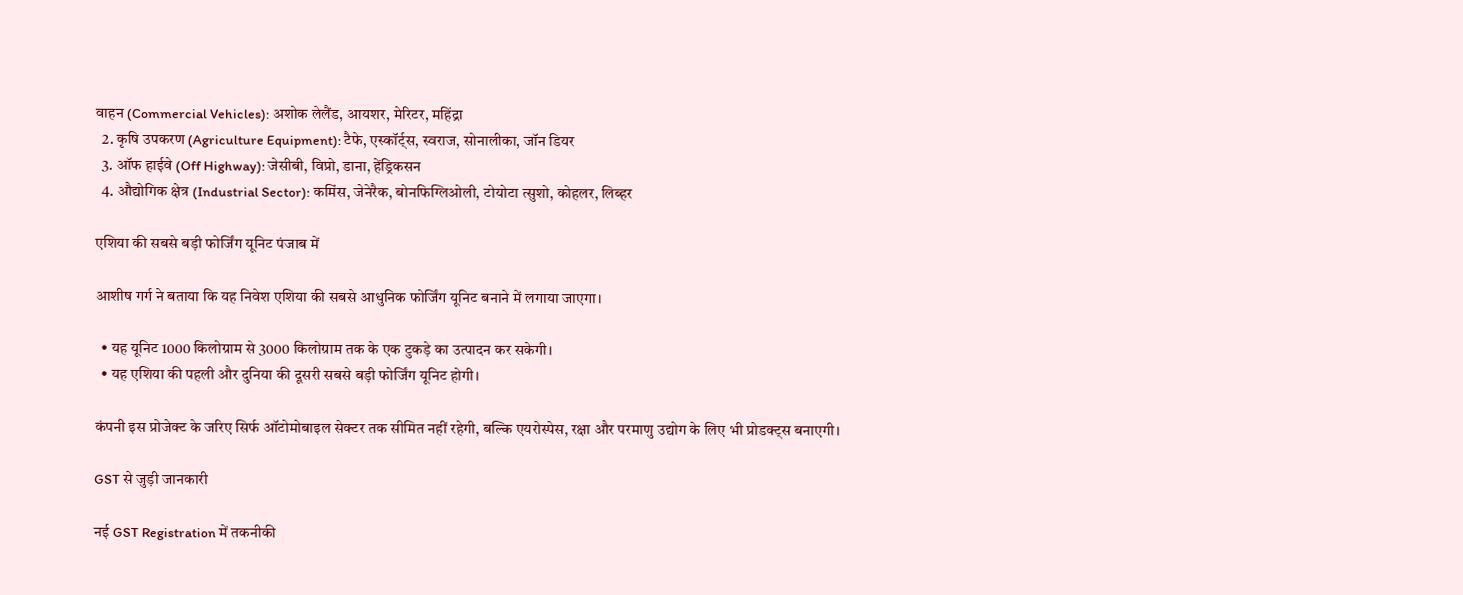वाहन (Commercial Vehicles): अशोक लेलैंड, आयशर, मेरिटर, महिंद्रा
  2. कृषि उपकरण (Agriculture Equipment): टैफे, एस्कॉर्ट्स, स्वराज, सोनालीका, जॉन डियर
  3. ऑफ हाईवे (Off Highway): जेसीबी, विप्रो, डाना, हेंड्रिकसन
  4. औद्योगिक क्षेत्र (Industrial Sector): कमिंस, जेनेरैक, बोनफिग्लिओली, टोयोटा त्सुशो, कोहलर, लिब्हर

एशिया की सबसे बड़ी फोर्जिंग यूनिट पंजाब में

आशीष गर्ग ने बताया कि यह निवेश एशिया की सबसे आधुनिक फोर्जिंग यूनिट बनाने में लगाया जाएगा।

  • यह यूनिट 1000 किलोग्राम से 3000 किलोग्राम तक के एक टुकड़े का उत्पादन कर सकेगी।
  • यह एशिया की पहली और दुनिया की दूसरी सबसे बड़ी फोर्जिंग यूनिट होगी।

कंपनी इस प्रोजेक्ट के जरिए सिर्फ ऑटोमोबाइल सेक्टर तक सीमित नहीं रहेगी, बल्कि एयरोस्पेस, रक्षा और परमाणु उद्योग के लिए भी प्रोडक्ट्स बनाएगी।

GST से जुड़ी जानकारी

नई GST Registration में तकनीकी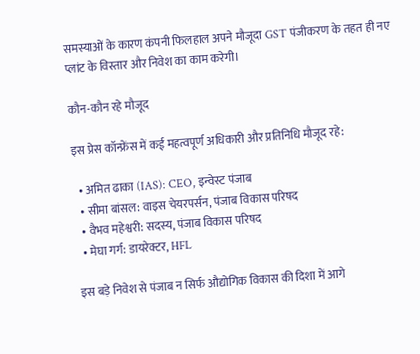समस्याओं के कारण कंपनी फिलहाल अपने मौजूदा GST पंजीकरण के तहत ही नए प्लांट के विस्तार और निवेश का काम करेगी।

कौन-कौन रहे मौजूद

इस प्रेस कॉन्फ्रेंस में कई महत्वपूर्ण अधिकारी और प्रतिनिधि मौजूद रहे:

  • अमित ढाका (IAS): CEO, इन्वेस्ट पंजाब
  • सीमा बांसल: वाइस चेयरपर्सन, पंजाब विकास परिषद
  • वैभव महेश्वरी: सदस्य, पंजाब विकास परिषद
  • मेघा गर्ग: डायरेक्टर, HFL

इस बड़े निवेश से पंजाब न सिर्फ औद्योगिक विकास की दिशा में आगे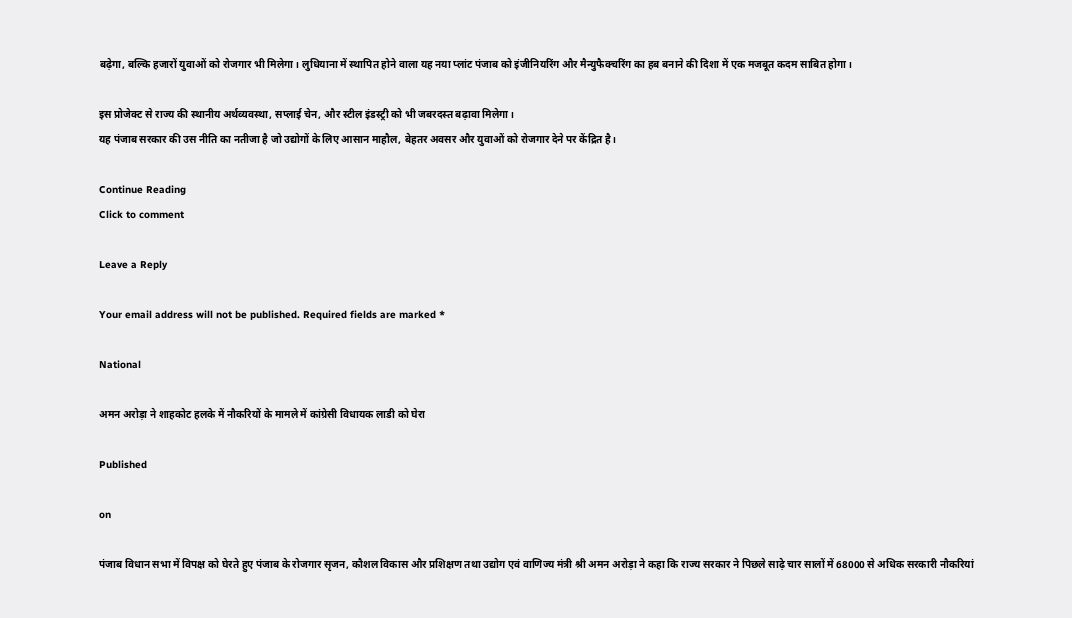बढ़ेगा, बल्कि हजारों युवाओं को रोजगार भी मिलेगा। लुधियाना में स्थापित होने वाला यह नया प्लांट पंजाब को इंजीनियरिंग और मैन्युफैक्चरिंग का हब बनाने की दिशा में एक मजबूत कदम साबित होगा।

इस प्रोजेक्ट से राज्य की स्थानीय अर्थव्यवस्था, सप्लाई चेन, और स्टील इंडस्ट्री को भी जबरदस्त बढ़ावा मिलेगा।
यह पंजाब सरकार की उस नीति का नतीजा है जो उद्योगों के लिए आसान माहौल, बेहतर अवसर और युवाओं को रोजगार देने पर केंद्रित है।

Continue Reading
Click to comment

Leave a Reply

Your email address will not be published. Required fields are marked *

National

अमन अरोड़ा ने शाहकोट हलके में नौकरियों के मामले में कांग्रेसी विधायक लाडी को घेरा

Published

on

पंजाब विधान सभा में विपक्ष को घेरते हुए पंजाब के रोजगार सृजन, कौशल विकास और प्रशिक्षण तथा उद्योग एवं वाणिज्य मंत्री श्री अमन अरोड़ा ने कहा कि राज्य सरकार ने पिछले साढ़े चार सालों में 68000 से अधिक सरकारी नौकरियां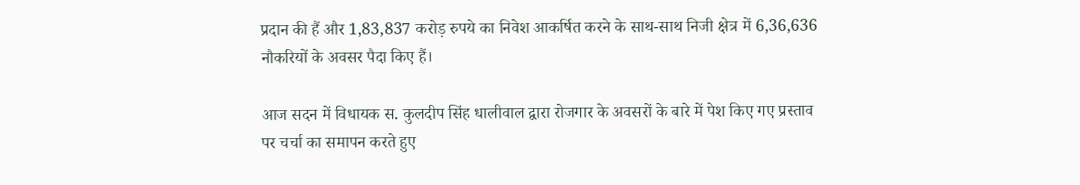प्रदान की हैं और 1,83,837 करोड़ रुपये का निवेश आकर्षित करने के साथ-साथ निजी क्षेत्र में 6,36,636 नौकरियों के अवसर पैदा किए हैं।

आज सदन में विधायक स. कुलदीप सिंह धालीवाल द्वारा रोजगार के अवसरों के बारे में पेश किए गए प्रस्ताव पर चर्चा का समापन करते हुए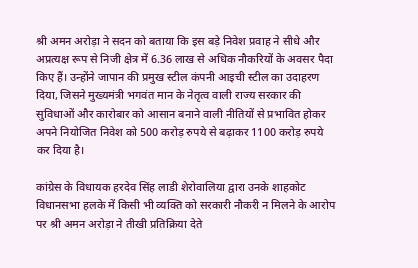श्री अमन अरोड़ा ने सदन को बताया कि इस बड़े निवेश प्रवाह ने सीधे और अप्रत्यक्ष रूप से निजी क्षेत्र में 6.36 लाख से अधिक नौकरियों के अवसर पैदा किए हैं। उन्होंने जापान की प्रमुख स्टील कंपनी आइची स्टील का उदाहरण दिया, जिसने मुख्यमंत्री भगवंत मान के नेतृत्व वाली राज्य सरकार की सुविधाओं और कारोबार को आसान बनाने वाली नीतियों से प्रभावित होकर अपने नियोजित निवेश को 500 करोड़ रुपये से बढ़ाकर 1100 करोड़ रुपये कर दिया है।

कांग्रेस के विधायक हरदेव सिंह लाडी शेरोवालिया द्वारा उनके शाहकोट विधानसभा हलके में किसी भी व्यक्ति को सरकारी नौकरी न मिलने के आरोप पर श्री अमन अरोड़ा ने तीखी प्रतिक्रिया देते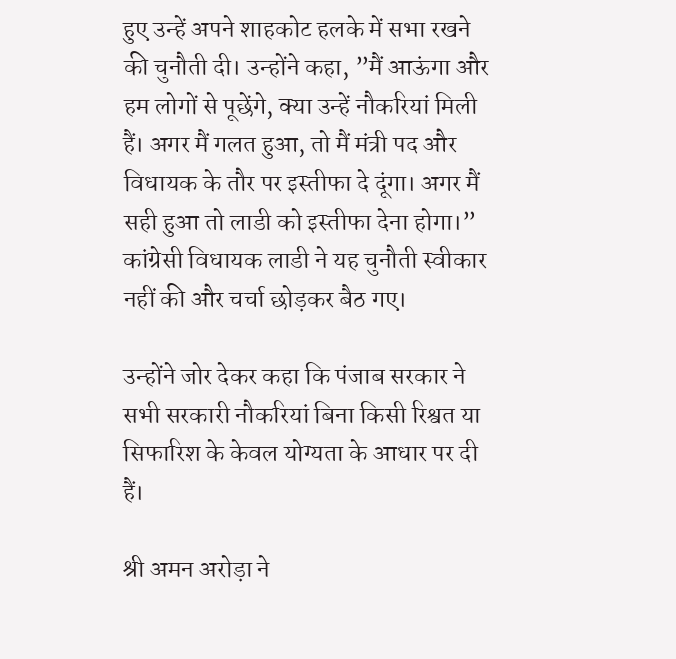हुए उन्हें अपने शाहकोट हलके में सभा रखने की चुनौती दी। उन्होंने कहा, ”मैं आऊंगा और हम लोगों से पूछेंगे, क्या उन्हें नौकरियां मिली हैं। अगर मैं गलत हुआ, तो मैं मंत्री पद और विधायक के तौर पर इस्तीफा दे दूंगा। अगर मैं सही हुआ तो लाडी को इस्तीफा देना होगा।” कांग्रेसी विधायक लाडी ने यह चुनौती स्वीकार नहीं की और चर्चा छोड़कर बैठ गए।

उन्होंने जोर देकर कहा कि पंजाब सरकार ने सभी सरकारी नौकरियां बिना किसी रिश्वत या सिफारिश के केवल योग्यता के आधार पर दी हैं।

श्री अमन अरोड़ा ने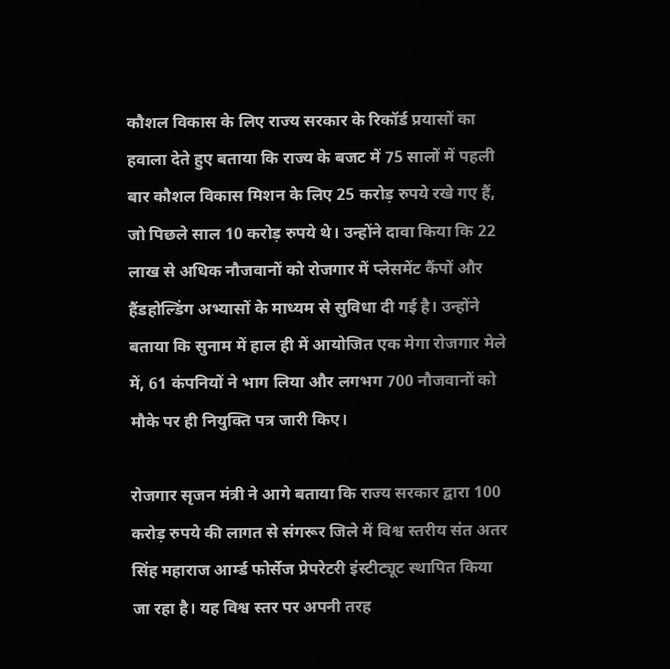कौशल विकास के लिए राज्य सरकार के रिकॉर्ड प्रयासों का हवाला देते हुए बताया कि राज्य के बजट में 75 सालों में पहली बार कौशल विकास मिशन के लिए 25 करोड़ रुपये रखे गए हैं, जो पिछले साल 10 करोड़ रुपये थे। उन्होंने दावा किया कि 22 लाख से अधिक नौजवानों को रोजगार में प्लेसमेंट कैंपों और हैंडहोल्डिंग अभ्यासों के माध्यम से सुविधा दी गई है। उन्होंने बताया कि सुनाम में हाल ही में आयोजित एक मेगा रोजगार मेले में, 61 कंपनियों ने भाग लिया और लगभग 700 नौजवानों को मौके पर ही नियुक्ति पत्र जारी किए।

रोजगार सृजन मंत्री ने आगे बताया कि राज्य सरकार द्वारा 100 करोड़ रुपये की लागत से संगरूर जिले में विश्व स्तरीय संत अतर सिंह महाराज आर्म्ड फोर्सेज प्रेपरेटरी इंस्टीट्यूट स्थापित किया जा रहा है। यह विश्व स्तर पर अपनी तरह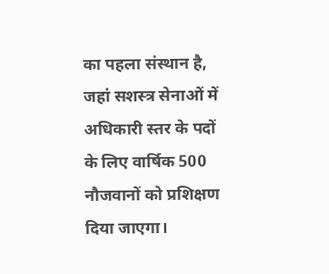का पहला संस्थान है, जहां सशस्त्र सेनाओं में अधिकारी स्तर के पदों के लिए वार्षिक 500 नौजवानों को प्रशिक्षण दिया जाएगा।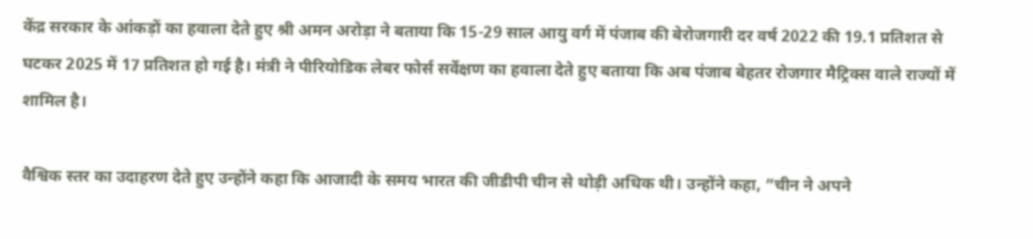केंद्र सरकार के आंकड़ों का हवाला देते हुए श्री अमन अरोड़ा ने बताया कि 15-29 साल आयु वर्ग में पंजाब की बेरोजगारी दर वर्ष 2022 की 19.1 प्रतिशत से घटकर 2025 में 17 प्रतिशत हो गई है। मंत्री ने पीरियोडिक लेबर फोर्स सर्वेक्षण का हवाला देते हुए बताया कि अब पंजाब बेहतर रोजगार मैट्रिक्स वाले राज्यों में शामिल है।

वैश्विक स्तर का उदाहरण देते हुए उन्होंने कहा कि आजादी के समय भारत की जीडीपी चीन से थोड़ी अधिक थी। उन्होंने कहा, ”चीन ने अपने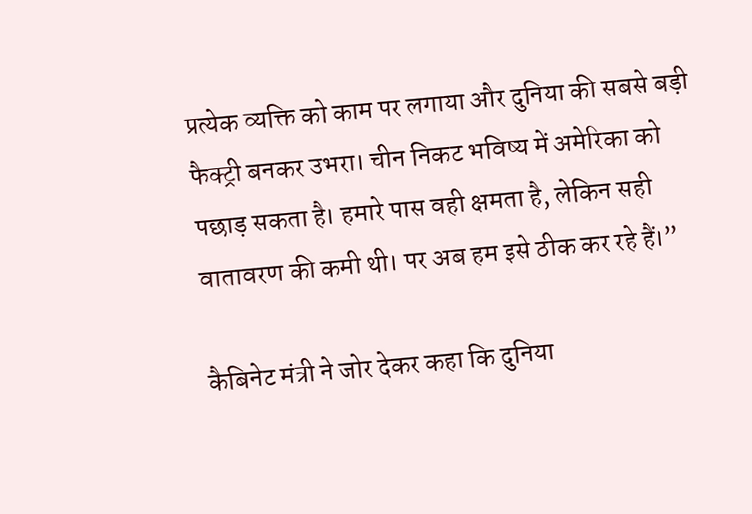प्रत्येक व्यक्ति को काम पर लगाया और दुनिया की सबसे बड़ी फैक्ट्री बनकर उभरा। चीन निकट भविष्य में अमेरिका को पछाड़ सकता है। हमारे पास वही क्षमता है, लेकिन सही वातावरण की कमी थी। पर अब हम इसे ठीक कर रहे हैं।”

कैबिनेट मंत्री ने जोर देकर कहा कि दुनिया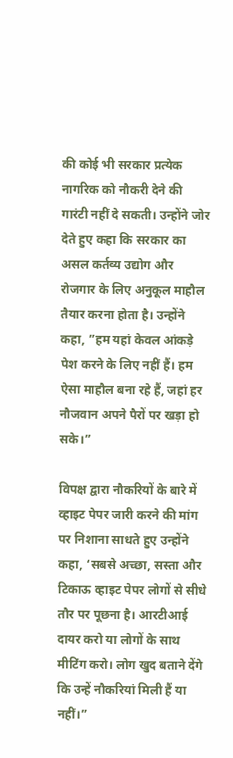की कोई भी सरकार प्रत्येक नागरिक को नौकरी देने की गारंटी नहीं दे सकती। उन्होंने जोर देते हुए कहा कि सरकार का असल कर्तव्य उद्योग और रोजगार के लिए अनुकूल माहौल तैयार करना होता है। उन्होंने कहा, ”हम यहां केवल आंकड़े पेश करने के लिए नहीं हैं। हम ऐसा माहौल बना रहे हैं, जहां हर नौजवान अपने पैरों पर खड़ा हो सके।”

विपक्ष द्वारा नौकरियों के बारे में व्हाइट पेपर जारी करने की मांग पर निशाना साधते हुए उन्होंने कहा, ‘सबसे अच्छा, सस्ता और टिकाऊ व्हाइट पेपर लोगों से सीधे तौर पर पूछना है। आरटीआई दायर करो या लोगों के साथ मीटिंग करो। लोग खुद बताने देंगे कि उन्हें नौकरियां मिली हैं या नहीं।”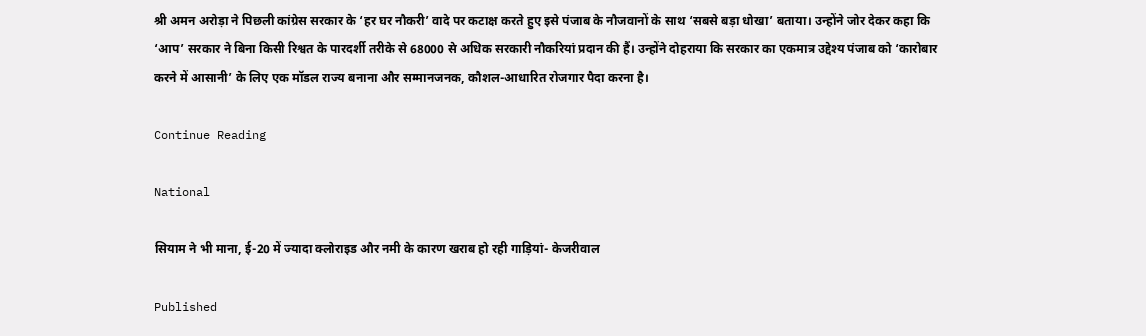श्री अमन अरोड़ा ने पिछली कांग्रेस सरकार के ‘हर घर नौकरी’ वादे पर कटाक्ष करते हुए इसे पंजाब के नौजवानों के साथ ‘सबसे बड़ा धोखा’ बताया। उन्होंने जोर देकर कहा कि ‘आप’ सरकार ने बिना किसी रिश्वत के पारदर्शी तरीके से 68000 से अधिक सरकारी नौकरियां प्रदान की हैं। उन्होंने दोहराया कि सरकार का एकमात्र उद्देश्य पंजाब को ‘कारोबार करने में आसानी’ के लिए एक मॉडल राज्य बनाना और सम्मानजनक, कौशल-आधारित रोजगार पैदा करना है।

Continue Reading

National

सियाम ने भी माना, ई-20 में ज्यादा क्लोराइड और नमी के कारण खराब हो रही गाड़ियां- केजरीवाल

Published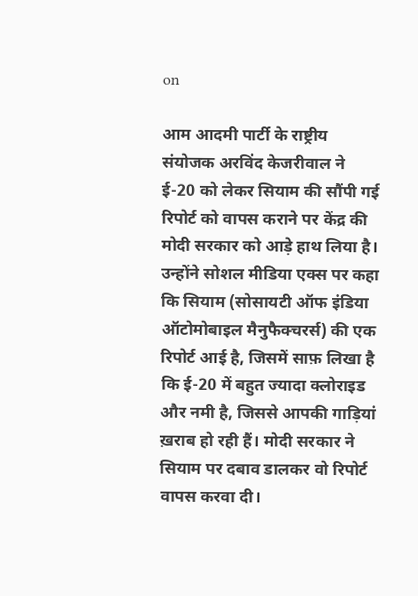on

आम आदमी पार्टी के राष्ट्रीय संयोजक अरविंद केजरीवाल ने ई-20 को लेकर सियाम की सौंपी गई रिपोर्ट को वापस कराने पर केंद्र की मोदी सरकार को आड़े हाथ लिया है। उन्होंने सोशल मीडिया एक्स पर कहा कि सियाम (सोसायटी ऑफ इंडिया ऑटोमोबाइल मैनुफैक्चरर्स) की एक रिपोर्ट आई है, जिसमें साफ़ लिखा है कि ई-20 में बहुत ज्यादा क्लोराइड और नमी है, जिससे आपकी गाड़ियां ख़राब हो रही हैं। मोदी सरकार ने सियाम पर दबाव डालकर वो रिपोर्ट वापस करवा दी।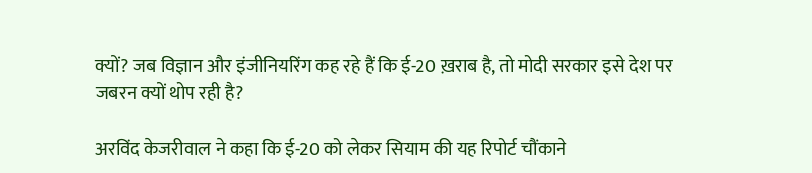क्यों? जब विज्ञान और इंजीनियरिंग कह रहे हैं कि ई-20 ख़राब है, तो मोदी सरकार इसे देश पर जबरन क्यों थोप रही है?

अरविंद केजरीवाल ने कहा कि ई-20 को लेकर सियाम की यह रिपोर्ट चौंकाने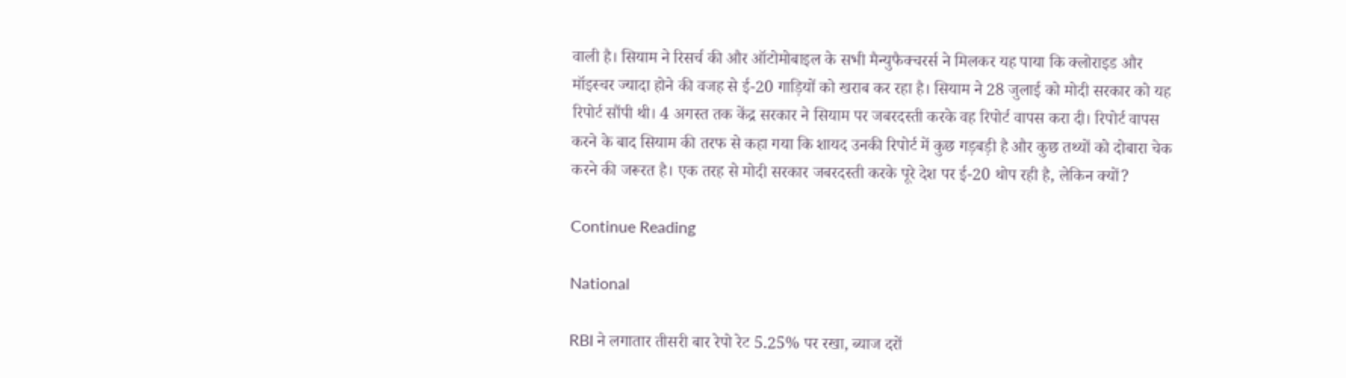वाली है। सियाम ने रिसर्च की और ऑटोमोबाइल के सभी मैन्युफैक्चरर्स ने मिलकर यह पाया कि क्लोराइड और मॉइस्चर ज्यादा होने की वजह से ई-20 गाड़ियों को खराब कर रहा है। सियाम ने 28 जुलाई को मोदी सरकार को यह रिपोर्ट सौंपी थी। 4 अगस्त तक केंद्र सरकार ने सियाम पर जबरदस्ती करके वह रिपोर्ट वापस करा दी। रिपोर्ट वापस करने के बाद सियाम की तरफ से कहा गया कि शायद उनकी रिपोर्ट में कुछ गड़बड़ी है और कुछ तथ्यों को दोबारा चेक करने की जरूरत है। एक तरह से मोदी सरकार जबरदस्ती करके पूरे देश पर ई-20 थोप रही है, लेकिन क्यों?

Continue Reading

National

RBI ने लगातार तीसरी बार रेपो रेट 5.25% पर रखा, ब्याज दरों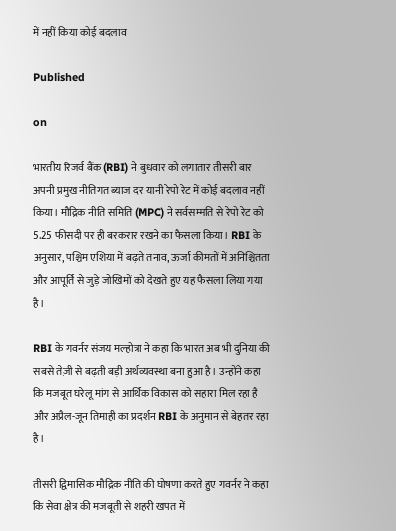में नहीं किया कोई बदलाव

Published

on

भारतीय रिजर्व बैंक (RBI) ने बुधवार को लगातार तीसरी बार अपनी प्रमुख नीतिगत ब्याज दर यानी रेपो रेट में कोई बदलाव नहीं किया। मौद्रिक नीति समिति (MPC) ने सर्वसम्मति से रेपो रेट को 5.25 फीसदी पर ही बरकरार रखने का फैसला किया। RBI के अनुसार, पश्चिम एशिया में बढ़ते तनाव, ऊर्जा कीमतों में अनिश्चितता और आपूर्ति से जुड़े जोखिमों को देखते हुए यह फैसला लिया गया है।

RBI के गवर्नर संजय मल्होत्रा ने कहा कि भारत अब भी दुनिया की सबसे तेज़ी से बढ़ती बड़ी अर्थव्यवस्था बना हुआ है। उन्होंने कहा कि मजबूत घरेलू मांग से आर्थिक विकास को सहारा मिल रहा है और अप्रैल-जून तिमाही का प्रदर्शन RBI के अनुमान से बेहतर रहा है।

तीसरी द्विमासिक मौद्रिक नीति की घोषणा करते हुए गवर्नर ने कहा कि सेवा क्षेत्र की मजबूती से शहरी खपत में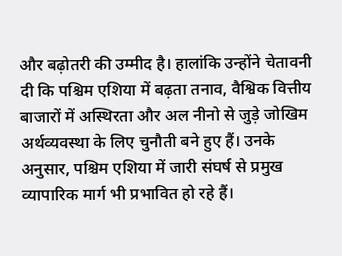और बढ़ोतरी की उम्मीद है। हालांकि उन्होंने चेतावनी दी कि पश्चिम एशिया में बढ़ता तनाव, वैश्विक वित्तीय बाजारों में अस्थिरता और अल नीनो से जुड़े जोखिम अर्थव्यवस्था के लिए चुनौती बने हुए हैं। उनके अनुसार, पश्चिम एशिया में जारी संघर्ष से प्रमुख व्यापारिक मार्ग भी प्रभावित हो रहे हैं।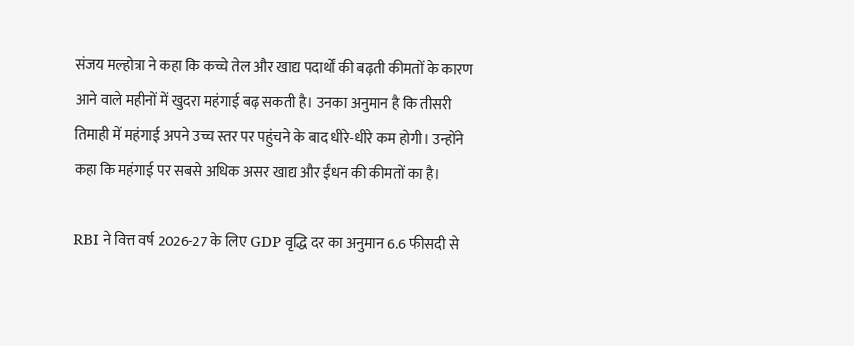संजय मल्होत्रा ने कहा कि कच्चे तेल और खाद्य पदार्थों की बढ़ती कीमतों के कारण आने वाले महीनों में खुदरा महंगाई बढ़ सकती है। उनका अनुमान है कि तीसरी तिमाही में महंगाई अपने उच्च स्तर पर पहुंचने के बाद धीरे-धीरे कम होगी। उन्होंने कहा कि महंगाई पर सबसे अधिक असर खाद्य और ईंधन की कीमतों का है।

RBI ने वित्त वर्ष 2026-27 के लिए GDP वृद्धि दर का अनुमान 6.6 फीसदी से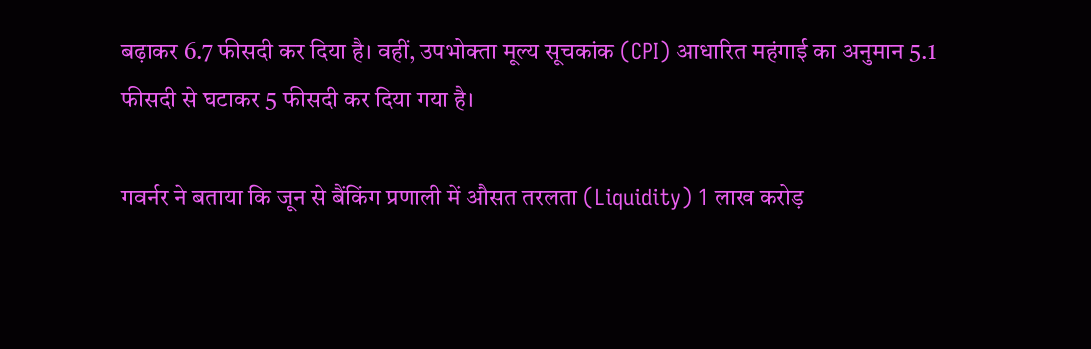बढ़ाकर 6.7 फीसदी कर दिया है। वहीं, उपभोक्ता मूल्य सूचकांक (CPI) आधारित महंगाई का अनुमान 5.1 फीसदी से घटाकर 5 फीसदी कर दिया गया है।

गवर्नर ने बताया कि जून से बैंकिंग प्रणाली में औसत तरलता (Liquidity) 1 लाख करोड़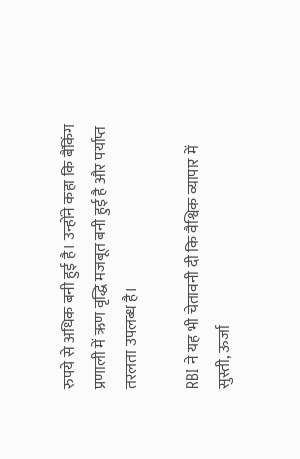रुपये से अधिक बनी हुई है। उन्होंने कहा कि बैंकिंग प्रणाली में ऋण वृद्धि मजबूत बनी हुई है और पर्याप्त तरलता उपलब्ध है।

RBI ने यह भी चेतावनी दी कि वैश्विक व्यापार में सुस्ती, ऊर्जा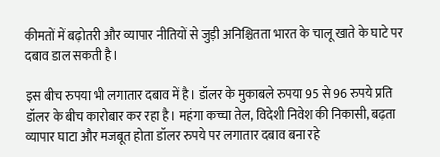कीमतों में बढ़ोतरी और व्यापार नीतियों से जुड़ी अनिश्चितता भारत के चालू खाते के घाटे पर दबाव डाल सकती है।

इस बीच रुपया भी लगातार दबाव में है। डॉलर के मुकाबले रुपया 95 से 96 रुपये प्रति डॉलर के बीच कारोबार कर रहा है। महंगा कच्चा तेल, विदेशी निवेश की निकासी, बढ़ता व्यापार घाटा और मजबूत होता डॉलर रुपये पर लगातार दबाव बना रहे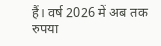हैं। वर्ष 2026 में अब तक रुपया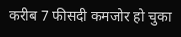करीब 7 फीसदी कमजोर हो चुका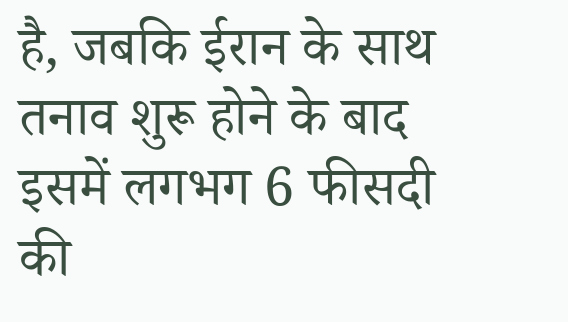है, जबकि ईरान के साथ तनाव शुरू होने के बाद इसमें लगभग 6 फीसदी की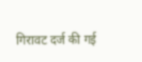गिरावट दर्ज की गई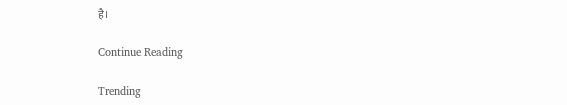है।

Continue Reading

Trending